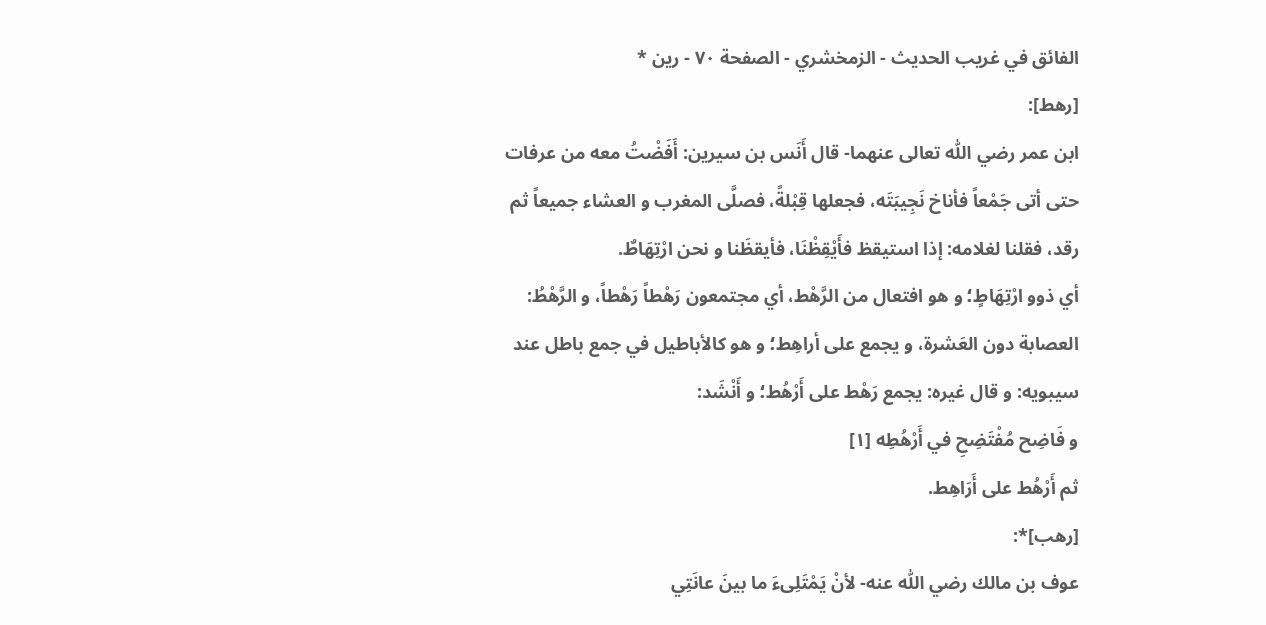الفائق في غريب الحديث - الزمخشري - الصفحة ٧٠ - رين *
[رهط]:
ابن عمر رضي اللّٰه تعالى عنهما- قال أَنَس بن سيرين: أَفَضْتُ معه من عرفات حتى أتى جَمْعاً فأناخ نَجِيبَتَه، فجعلها قِبْلةً، فصلَّى المغرب و العشاء جميعاً ثم رقد، فقلنا لغلامه: إذا استيقظ فأَيْقِظْنَا، فأيقظَنا و نحن ارْتِهَاطٌ.
أي ذوو ارْتِهَاطٍ؛ و هو افتعال من الرَّهْط، أي مجتمعون رَهْطاً رَهْطاً، و الرَّهْطُ:
العصابة دون العَشرة، و يجمع على أراهِط؛ و هو كالأباطيل في جمع باطل عند سيبويه: و قال غيره: يجمع رَهْط على أَرْهُط؛ و أَنْشَد:
و فَاضِح مُفْتَضِحِ في أَرْهُطِه [١]
ثم أَرْهُط على أَرَاهِط.
[رهب]*:
عوف بن مالك رضي اللّٰه عنه- لأنْ يَمْتَلِىءَ ما بينَ عانَتِي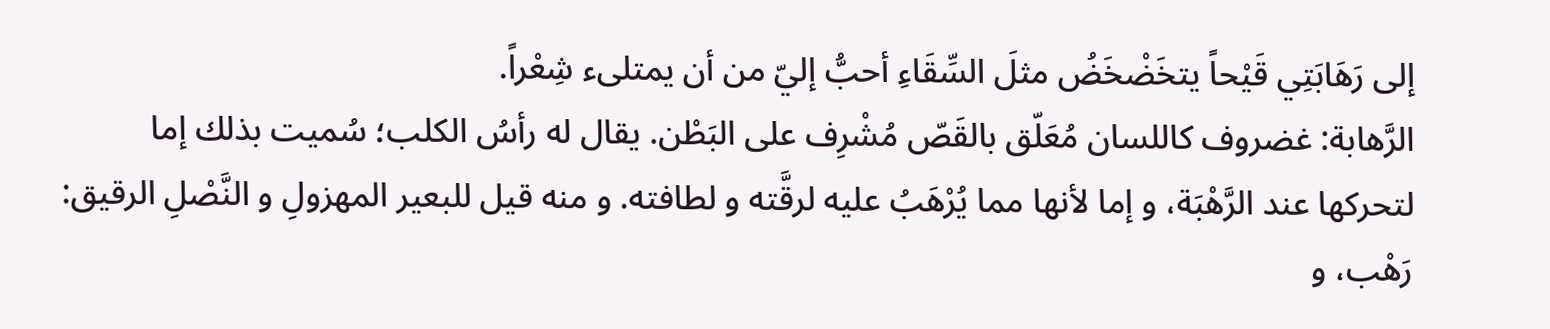إلى رَهَابَتِي قَيْحاً يتخَضْخَضُ مثلَ السِّقَاءِ أحبُّ إليّ من أن يمتلىء شِعْراً.
الرَّهابة: غضروف كاللسان مُعَلّق بالقَصّ مُشْرِف على البَطْن. يقال له رأسُ الكلب؛ سُميت بذلك إما لتحركها عند الرَّهْبَة، و إما لأنها مما يُرْهَبُ عليه لرقَّته و لطافته. و منه قيل للبعير المهزولِ و النَّصْلِ الرقيق: رَهْب، و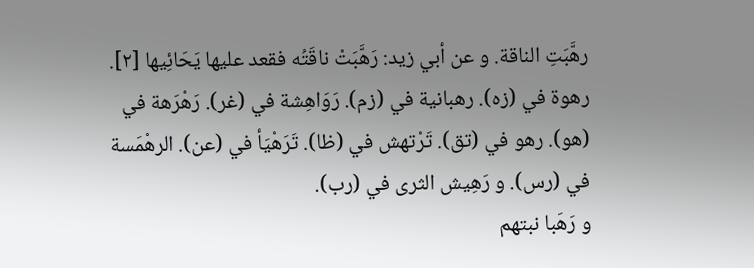رهَّبَتِ الناقة. و عن أبي زيد: رَهَّبَتْ ناقَتُه فقعد عليها يَحَائِيها [٢].
رهوة في (زه). رهبانية في (زم). رَوَاهِشة في (غر). رَهْرَهة في (هو). رهو في (تق). تَرْتهش في (ظا). تَرَهْيَأ في (عن). الرهْمَسة في (رس). و رَهِيش الثرى في (رب).
و رَهَبا نبتهم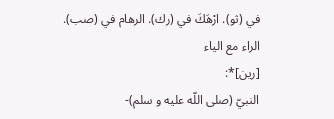في (ثو). ارْهَكَ في (رك). الرهام في (صب).
الراء مع الياء
[رين]*:
النبيّ (صلى اللّه عليه و سلم)-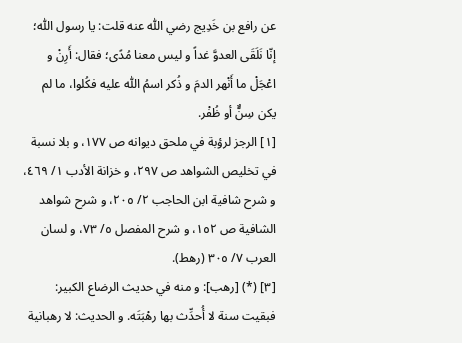عن رافع بن خَدِيج رضي اللّٰه عنه قلت: يا رسول اللّٰه؛ إنّا نَلَقَى العدوَّ غداً و ليس معنا مُدًى؛ فقال: أَرِنْ و اعْجَلْ ما أَنْهر الدمَ و ذُكر اسمُ اللّٰه عليه فكُلوا، ما لم يكن سِنٌّ أو ظُفْر.
[١] الرجز لرؤبة في ملحق ديوانه ص ١٧٧، و بلا نسبة في تخليص الشواهد ص ٢٩٧، و خزانة الأدب ١/ ٤٦٩، و شرح شافية ابن الحاجب ٢/ ٢٠٥، و شرح شواهد الشافية ص ١٥٢، و شرح المفصل ٥/ ٧٣، و لسان العرب ٧/ ٣٠٥ (رهط).
[٣] (*) [رهب]: و منه في حديث الرضاع الكبير: فبقيت سنة لا أُحدِّث بها رهْبَتَه. و الحديث: لا رهبانية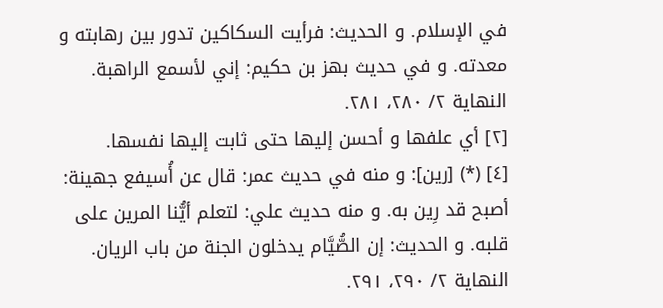في الإسلام. و الحديث: فرأيت السكاكين تدور بين رهابته و معدته. و في حديث بهز بن حكيم: إني لأسمع الراهبة. النهاية ٢/ ٢٨٠، ٢٨١.
[٢] أي علفها و أحسن إليها حتى ثابت إليها نفسها.
[٤] (*) [رين]: و منه في حديث عمر: قال عن أُسيفع جهينة: أصبح قد رِين به. و منه حديث علي: لتعلم أيُّنا المرين على قلبه. و الحديث: إن الصُّيَّام يدخلون الجنة من باب الريان. النهاية ٢/ ٢٩٠، ٢٩١.